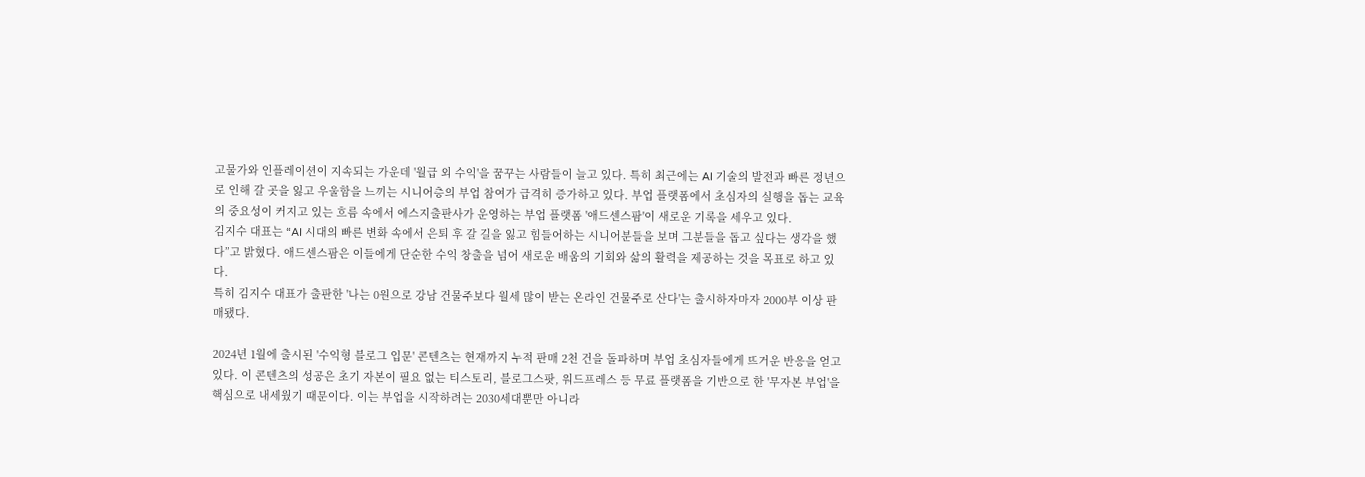고물가와 인플레이션이 지속되는 가운데 '월급 외 수익'을 꿈꾸는 사람들이 늘고 있다. 특히 최근에는 AI 기술의 발전과 빠른 정년으로 인해 갈 곳을 잃고 우울함을 느끼는 시니어층의 부업 참여가 급격히 증가하고 있다. 부업 플랫폼에서 초심자의 실행을 돕는 교육의 중요성이 커지고 있는 흐름 속에서 에스지출판사가 운영하는 부업 플랫폼 '애드센스팜'이 새로운 기록을 세우고 있다.
김지수 대표는 “AI 시대의 빠른 변화 속에서 은퇴 후 갈 길을 잃고 힘들어하는 시니어분들을 보며 그분들을 돕고 싶다는 생각을 했다”고 밝혔다. 애드센스팜은 이들에게 단순한 수익 창출을 넘어 새로운 배움의 기회와 삶의 활력을 제공하는 것을 목표로 하고 있다.
특히 김지수 대표가 출판한 '나는 0원으로 강남 건물주보다 월세 많이 받는 온라인 건물주로 산다'는 출시하자마자 2000부 이상 판매됐다.

2024년 1월에 출시된 '수익형 블로그 입문' 콘텐츠는 현재까지 누적 판매 2천 건을 돌파하며 부업 초심자들에게 뜨거운 반응을 얻고 있다. 이 콘텐츠의 성공은 초기 자본이 필요 없는 티스토리, 블로그스팟, 워드프레스 등 무료 플랫폼을 기반으로 한 '무자본 부업'을 핵심으로 내세웠기 때문이다. 이는 부업을 시작하려는 2030세대뿐만 아니라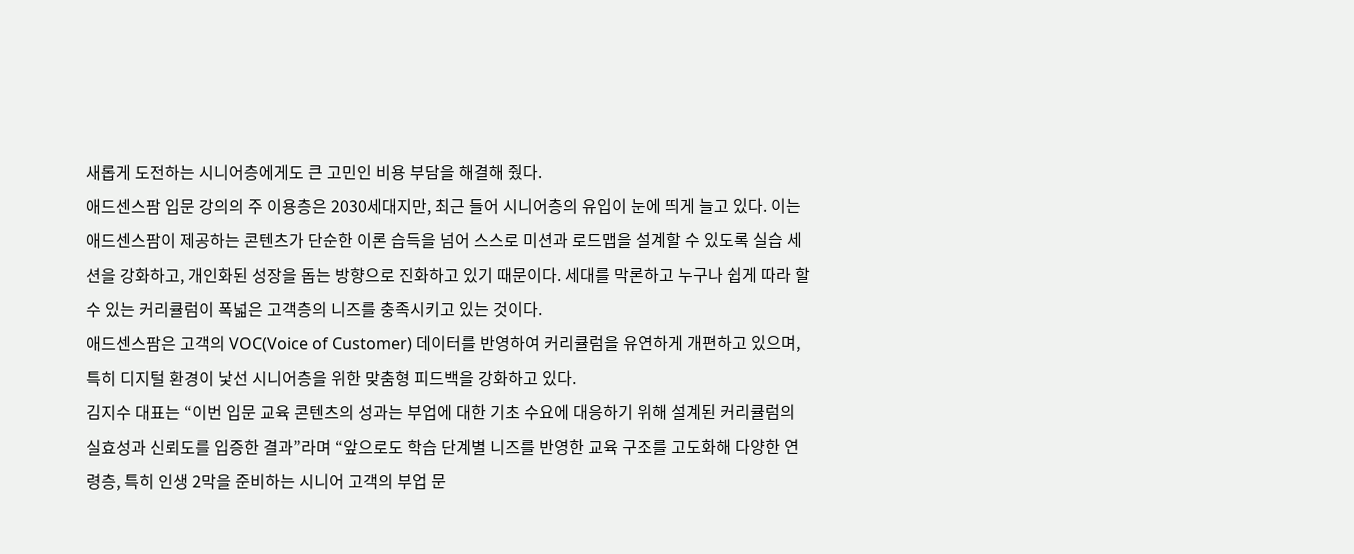새롭게 도전하는 시니어층에게도 큰 고민인 비용 부담을 해결해 줬다.
애드센스팜 입문 강의의 주 이용층은 2030세대지만, 최근 들어 시니어층의 유입이 눈에 띄게 늘고 있다. 이는 애드센스팜이 제공하는 콘텐츠가 단순한 이론 습득을 넘어 스스로 미션과 로드맵을 설계할 수 있도록 실습 세션을 강화하고, 개인화된 성장을 돕는 방향으로 진화하고 있기 때문이다. 세대를 막론하고 누구나 쉽게 따라 할 수 있는 커리큘럼이 폭넓은 고객층의 니즈를 충족시키고 있는 것이다.
애드센스팜은 고객의 VOC(Voice of Customer) 데이터를 반영하여 커리큘럼을 유연하게 개편하고 있으며, 특히 디지털 환경이 낯선 시니어층을 위한 맞춤형 피드백을 강화하고 있다.
김지수 대표는 “이번 입문 교육 콘텐츠의 성과는 부업에 대한 기초 수요에 대응하기 위해 설계된 커리큘럼의 실효성과 신뢰도를 입증한 결과”라며 “앞으로도 학습 단계별 니즈를 반영한 교육 구조를 고도화해 다양한 연령층, 특히 인생 2막을 준비하는 시니어 고객의 부업 문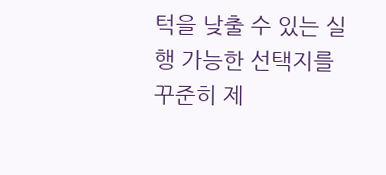턱을 낮출 수 있는 실행 가능한 선택지를 꾸준히 제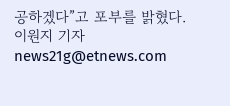공하겠다”고 포부를 밝혔다.
이원지 기자 news21g@etnews.com